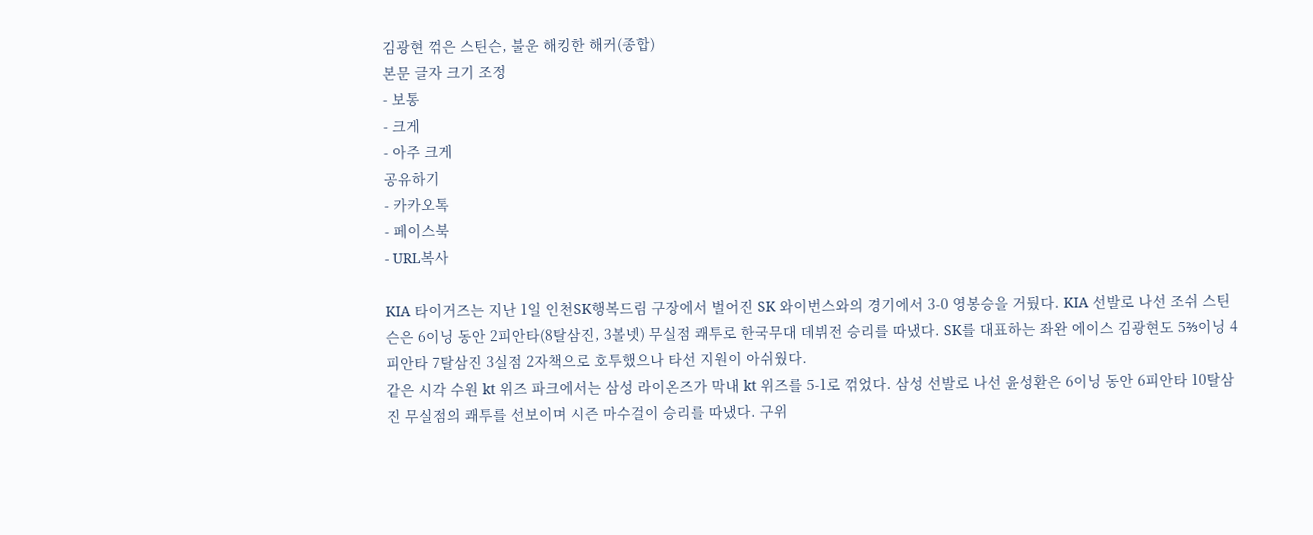김광현 꺾은 스틴슨, 불운 해킹한 해커(종합)
본문 글자 크기 조정
- 보통
- 크게
- 아주 크게
공유하기
- 카카오톡
- 페이스북
- URL복사

KIA 타이거즈는 지난 1일 인천SK행복드림 구장에서 벌어진 SK 와이번스와의 경기에서 3-0 영봉승을 거뒀다. KIA 선발로 나선 조쉬 스틴슨은 6이닝 동안 2피안타(8탈삼진, 3볼넷) 무실점 쾌투로 한국무대 데뷔전 승리를 따냈다. SK를 대표하는 좌완 에이스 김광현도 5⅔이닝 4피안타 7탈삼진 3실점 2자책으로 호투했으나 타선 지원이 아쉬웠다.
같은 시각 수원 kt 위즈 파크에서는 삼성 라이온즈가 막내 kt 위즈를 5-1로 꺾었다. 삼성 선발로 나선 윤성환은 6이닝 동안 6피안타 10탈삼진 무실점의 쾌투를 선보이며 시즌 마수걸이 승리를 따냈다. 구위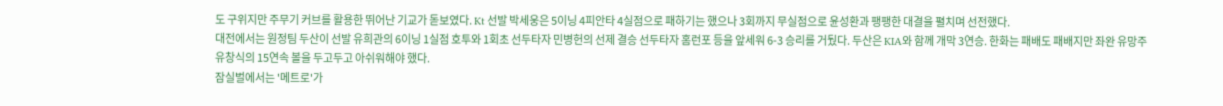도 구위지만 주무기 커브를 활용한 뛰어난 기교가 돋보였다. Kt 선발 박세웅은 5이닝 4피안타 4실점으로 패하기는 했으나 3회까지 무실점으로 윤성환과 팽팽한 대결을 펼치며 선전했다.
대전에서는 원정팀 두산이 선발 유희관의 6이닝 1실점 호투와 1회초 선두타자 민병헌의 선제 결승 선두타자 홈런포 등을 앞세워 6-3 승리를 거뒀다. 두산은 KIA와 함께 개막 3연승. 한화는 패배도 패배지만 좌완 유망주 유창식의 15연속 볼을 두고두고 아쉬워해야 했다.
잠실벌에서는 '메트로'가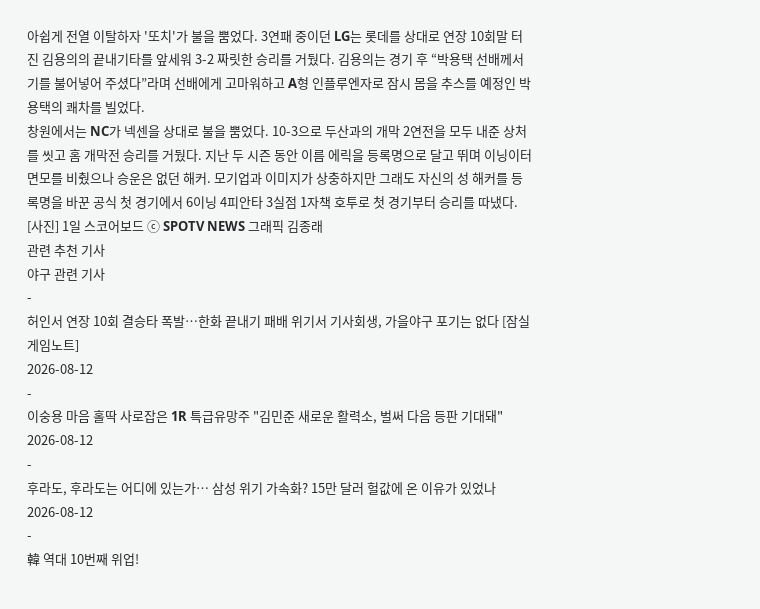아쉽게 전열 이탈하자 '또치'가 불을 뿜었다. 3연패 중이던 LG는 롯데를 상대로 연장 10회말 터진 김용의의 끝내기타를 앞세워 3-2 짜릿한 승리를 거뒀다. 김용의는 경기 후 “박용택 선배께서 기를 불어넣어 주셨다”라며 선배에게 고마워하고 A형 인플루엔자로 잠시 몸을 추스를 예정인 박용택의 쾌차를 빌었다.
창원에서는 NC가 넥센을 상대로 불을 뿜었다. 10-3으로 두산과의 개막 2연전을 모두 내준 상처를 씻고 홈 개막전 승리를 거뒀다. 지난 두 시즌 동안 이름 에릭을 등록명으로 달고 뛰며 이닝이터 면모를 비췄으나 승운은 없던 해커. 모기업과 이미지가 상충하지만 그래도 자신의 성 해커를 등록명을 바꾼 공식 첫 경기에서 6이닝 4피안타 3실점 1자책 호투로 첫 경기부터 승리를 따냈다.
[사진] 1일 스코어보드 ⓒ SPOTV NEWS 그래픽 김종래
관련 추천 기사
야구 관련 기사
-
허인서 연장 10회 결승타 폭발…한화 끝내기 패배 위기서 기사회생, 가을야구 포기는 없다 [잠실 게임노트]
2026-08-12
-
이숭용 마음 홀딱 사로잡은 1R 특급유망주 "김민준 새로운 활력소, 벌써 다음 등판 기대돼"
2026-08-12
-
후라도, 후라도는 어디에 있는가… 삼성 위기 가속화? 15만 달러 헐값에 온 이유가 있었나
2026-08-12
-
韓 역대 10번째 위업!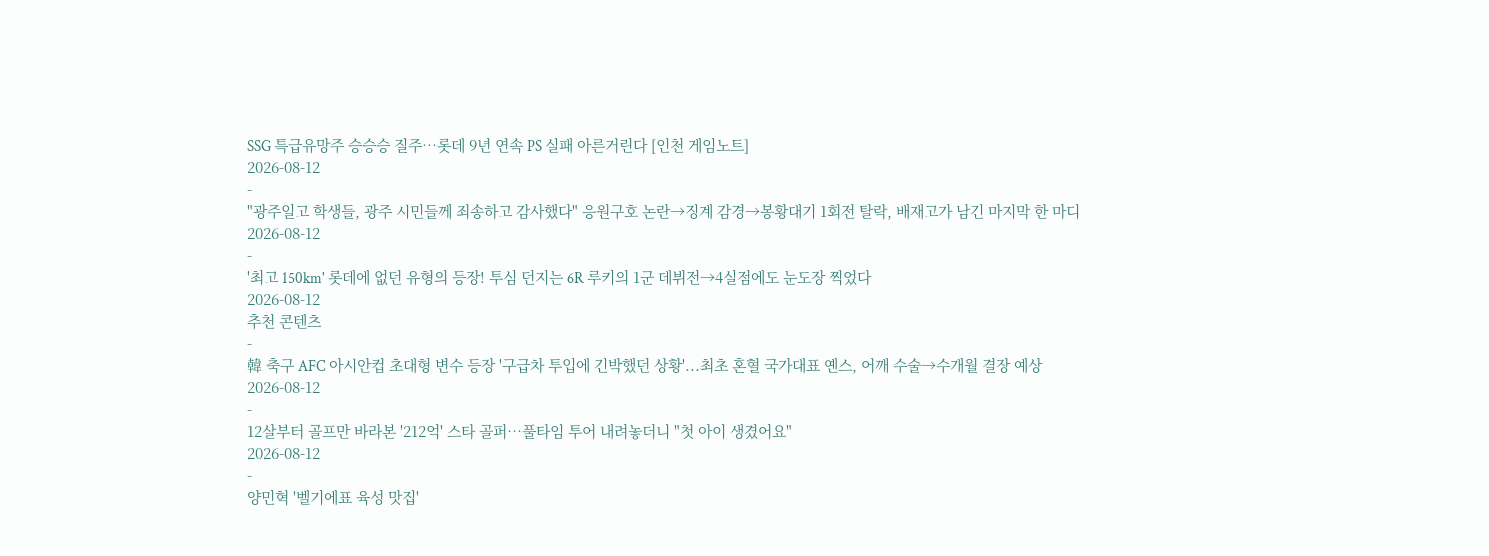SSG 특급유망주 승승승 질주…롯데 9년 연속 PS 실패 아른거린다 [인천 게임노트]
2026-08-12
-
"광주일고 학생들, 광주 시민들께 죄송하고 감사했다" 응원구호 논란→징계 감경→봉황대기 1회전 탈락, 배재고가 남긴 마지막 한 마디
2026-08-12
-
'최고 150km' 롯데에 없던 유형의 등장! 투심 던지는 6R 루키의 1군 데뷔전→4실점에도 눈도장 찍었다
2026-08-12
추천 콘텐츠
-
韓 축구 AFC 아시안컵 초대형 변수 등장 '구급차 투입에 긴박했던 상황'...최초 혼혈 국가대표 옌스, 어깨 수술→수개월 결장 예상
2026-08-12
-
12살부터 골프만 바라본 '212억' 스타 골퍼…풀타임 투어 내려놓더니 "첫 아이 생겼어요"
2026-08-12
-
양민혁 '벨기에표 육성 맛집'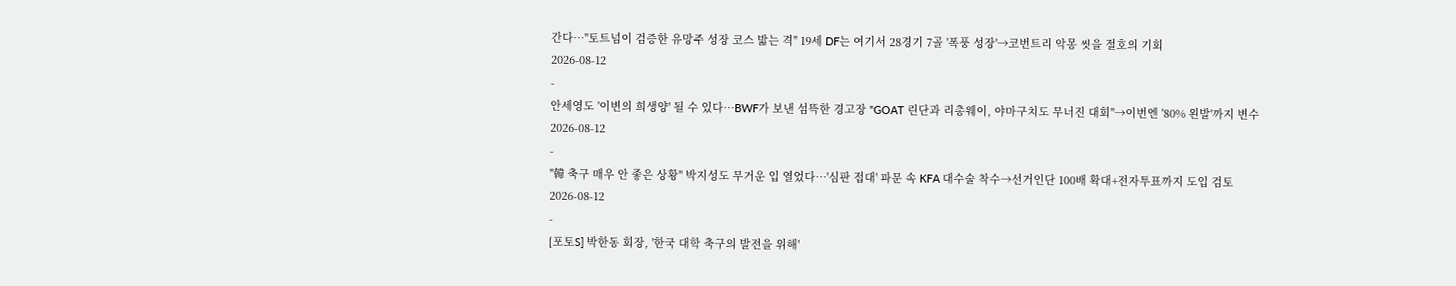간다…"토트넘이 검증한 유망주 성장 코스 밟는 격" 19세 DF는 여기서 28경기 7골 '폭풍 성장'→코번트리 악몽 씻을 절호의 기회
2026-08-12
-
안세영도 '이변의 희생양' 될 수 있다…BWF가 보낸 섬뜩한 경고장 "GOAT 린단과 리총웨이, 야마구치도 무너진 대회"→이번엔 '80% 왼발'까지 변수
2026-08-12
-
"韓 축구 매우 안 좋은 상황" 박지성도 무거운 입 열었다…'심판 접대' 파문 속 KFA 대수술 착수→선거인단 100배 확대+전자투표까지 도입 검토
2026-08-12
-
[포토S] 박한동 회장, '한국 대학 축구의 발전을 위해'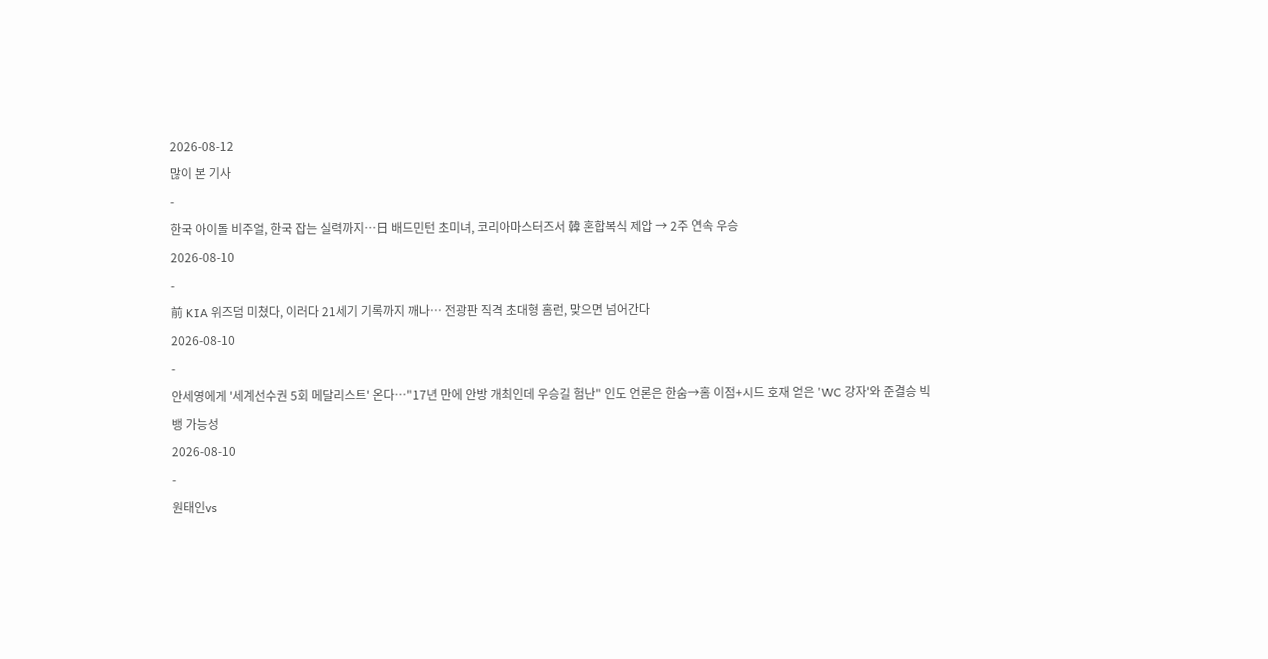2026-08-12
많이 본 기사
-
한국 아이돌 비주얼, 한국 잡는 실력까지…日 배드민턴 초미녀, 코리아마스터즈서 韓 혼합복식 제압 → 2주 연속 우승
2026-08-10
-
前 KIA 위즈덤 미쳤다, 이러다 21세기 기록까지 깨나… 전광판 직격 초대형 홈런, 맞으면 넘어간다
2026-08-10
-
안세영에게 '세계선수권 5회 메달리스트' 온다…"17년 만에 안방 개최인데 우승길 험난" 인도 언론은 한숨→홈 이점+시드 호재 얻은 'WC 강자'와 준결승 빅뱅 가능성
2026-08-10
-
원태인vs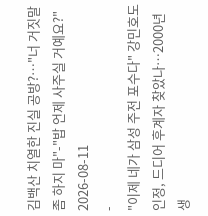김백산 치열한 진실 공방?…"너 거짓말 좀 하지 마"-"밥 언제 사주실 거예요?"
2026-08-11
-
"이제 네가 삼성 주전 포수다" 강민호도 인정, 드디어 후계자 찾았나…2000년생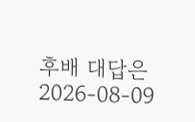후배 대답은
2026-08-09